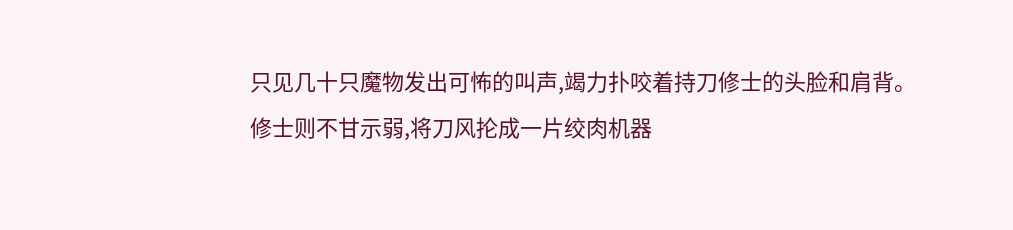只见几十只魔物发出可怖的叫声,竭力扑咬着持刀修士的头脸和肩背。
修士则不甘示弱,将刀风抡成一片绞肉机器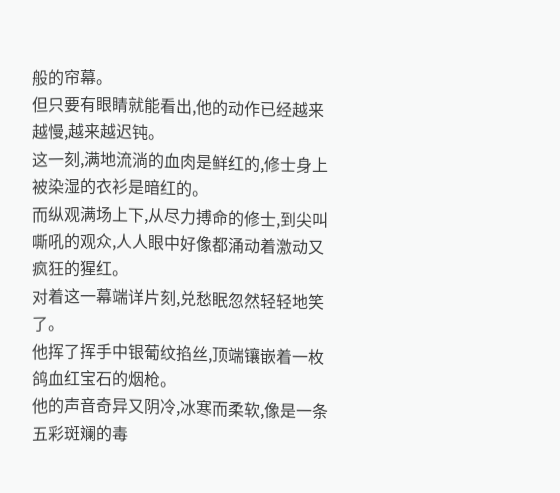般的帘幕。
但只要有眼睛就能看出,他的动作已经越来越慢,越来越迟钝。
这一刻,满地流淌的血肉是鲜红的,修士身上被染湿的衣衫是暗红的。
而纵观满场上下,从尽力搏命的修士,到尖叫嘶吼的观众,人人眼中好像都涌动着激动又疯狂的猩红。
对着这一幕端详片刻,兑愁眠忽然轻轻地笑了。
他挥了挥手中银葡纹掐丝,顶端镶嵌着一枚鸽血红宝石的烟枪。
他的声音奇异又阴冷,冰寒而柔软,像是一条五彩斑斓的毒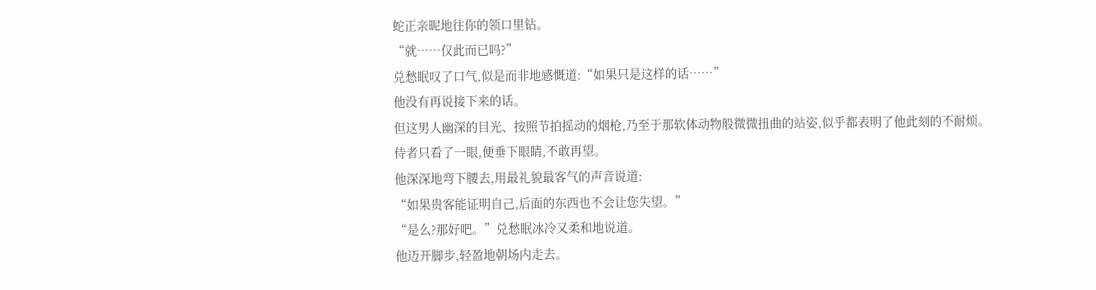蛇正亲昵地往你的领口里钻。
“就……仅此而已吗?”
兑愁眠叹了口气,似是而非地感慨道:“如果只是这样的话……”
他没有再说接下来的话。
但这男人幽深的目光、按照节拍摇动的烟枪,乃至于那软体动物般微微扭曲的站姿,似乎都表明了他此刻的不耐烦。
侍者只看了一眼,便垂下眼睛,不敢再望。
他深深地弯下腰去,用最礼貌最客气的声音说道:
“如果贵客能证明自己,后面的东西也不会让您失望。”
“是么?那好吧。”兑愁眠冰冷又柔和地说道。
他迈开脚步,轻盈地朝场内走去。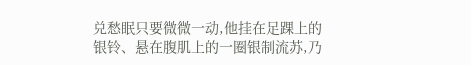兑愁眠只要微微一动,他挂在足踝上的银铃、悬在腹肌上的一圈银制流苏,乃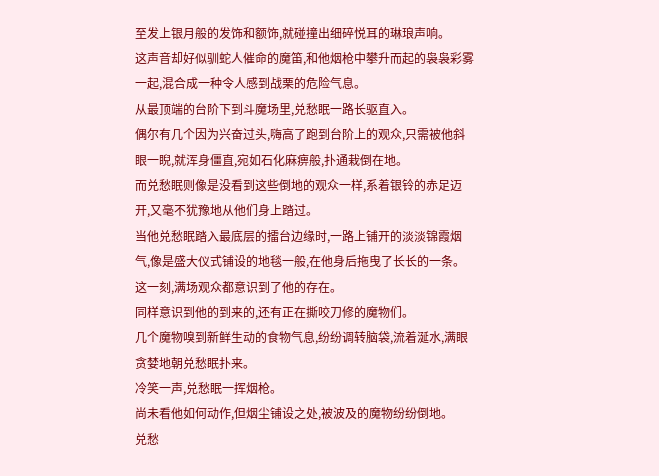至发上银月般的发饰和额饰,就碰撞出细碎悦耳的琳琅声响。
这声音却好似驯蛇人催命的魔笛,和他烟枪中攀升而起的袅袅彩雾一起,混合成一种令人感到战栗的危险气息。
从最顶端的台阶下到斗魔场里,兑愁眠一路长驱直入。
偶尔有几个因为兴奋过头,嗨高了跑到台阶上的观众,只需被他斜眼一睨,就浑身僵直,宛如石化麻痹般,扑通栽倒在地。
而兑愁眠则像是没看到这些倒地的观众一样,系着银铃的赤足迈开,又毫不犹豫地从他们身上踏过。
当他兑愁眠踏入最底层的擂台边缘时,一路上铺开的淡淡锦霞烟气,像是盛大仪式铺设的地毯一般,在他身后拖曳了长长的一条。
这一刻,满场观众都意识到了他的存在。
同样意识到他的到来的,还有正在撕咬刀修的魔物们。
几个魔物嗅到新鲜生动的食物气息,纷纷调转脑袋,流着涎水,满眼贪婪地朝兑愁眠扑来。
冷笑一声,兑愁眠一挥烟枪。
尚未看他如何动作,但烟尘铺设之处,被波及的魔物纷纷倒地。
兑愁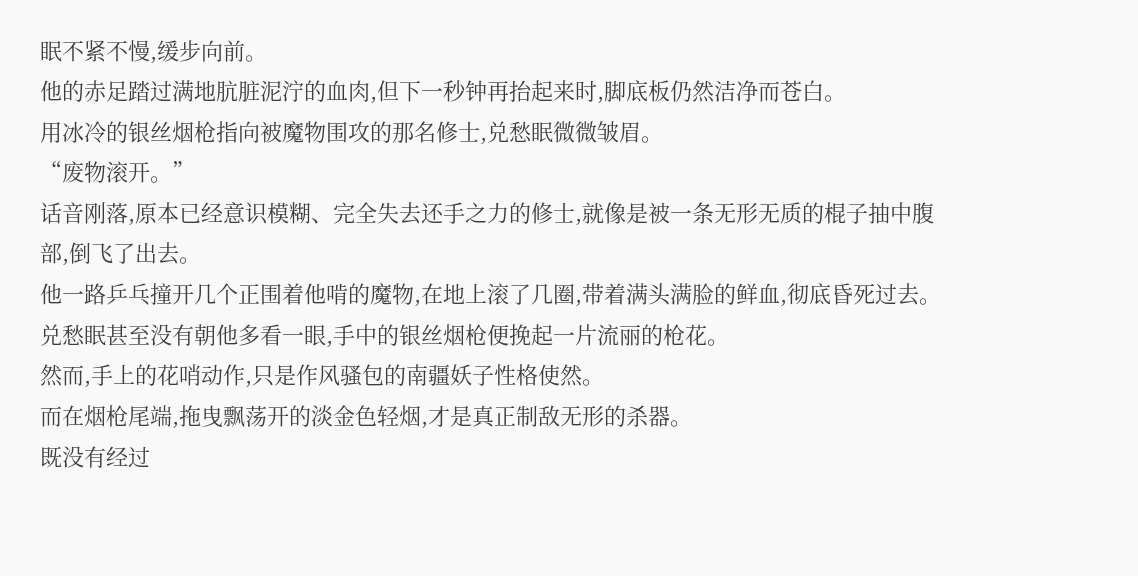眠不紧不慢,缓步向前。
他的赤足踏过满地肮脏泥泞的血肉,但下一秒钟再抬起来时,脚底板仍然洁净而苍白。
用冰冷的银丝烟枪指向被魔物围攻的那名修士,兑愁眠微微皱眉。
“废物滚开。”
话音刚落,原本已经意识模糊、完全失去还手之力的修士,就像是被一条无形无质的棍子抽中腹部,倒飞了出去。
他一路乒乓撞开几个正围着他啃的魔物,在地上滚了几圈,带着满头满脸的鲜血,彻底昏死过去。
兑愁眠甚至没有朝他多看一眼,手中的银丝烟枪便挽起一片流丽的枪花。
然而,手上的花哨动作,只是作风骚包的南疆妖子性格使然。
而在烟枪尾端,拖曳飘荡开的淡金色轻烟,才是真正制敌无形的杀器。
既没有经过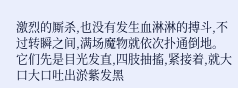激烈的厮杀,也没有发生血淋淋的搏斗,不过转瞬之间,满场魔物就依次扑通倒地。
它们先是目光发直,四肢抽搐,紧接着,就大口大口吐出淤紫发黑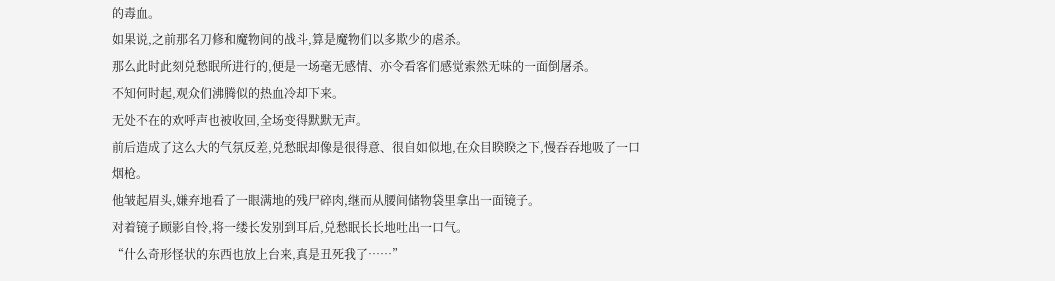的毒血。
如果说,之前那名刀修和魔物间的战斗,算是魔物们以多欺少的虐杀。
那么此时此刻兑愁眠所进行的,便是一场毫无感情、亦令看客们感觉索然无味的一面倒屠杀。
不知何时起,观众们沸腾似的热血冷却下来。
无处不在的欢呼声也被收回,全场变得默默无声。
前后造成了这么大的气氛反差,兑愁眠却像是很得意、很自如似地,在众目睽睽之下,慢吞吞地吸了一口烟枪。
他皱起眉头,嫌弃地看了一眼满地的残尸碎肉,继而从腰间储物袋里拿出一面镜子。
对着镜子顾影自怜,将一缕长发别到耳后,兑愁眠长长地吐出一口气。
“什么奇形怪状的东西也放上台来,真是丑死我了……”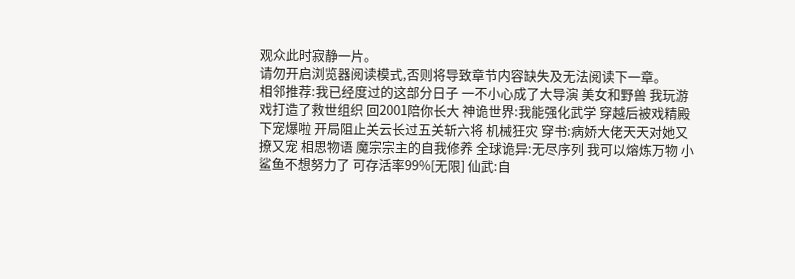观众此时寂静一片。
请勿开启浏览器阅读模式,否则将导致章节内容缺失及无法阅读下一章。
相邻推荐:我已经度过的这部分日子 一不小心成了大导演 美女和野兽 我玩游戏打造了救世组织 回2001陪你长大 神诡世界:我能强化武学 穿越后被戏精殿下宠爆啦 开局阻止关云长过五关斩六将 机械狂灾 穿书:病娇大佬天天对她又撩又宠 相思物语 魔宗宗主的自我修养 全球诡异:无尽序列 我可以熔炼万物 小鲨鱼不想努力了 可存活率99%[无限] 仙武:自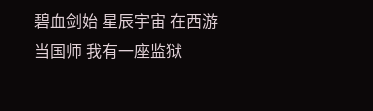碧血剑始 星辰宇宙 在西游当国师 我有一座监狱